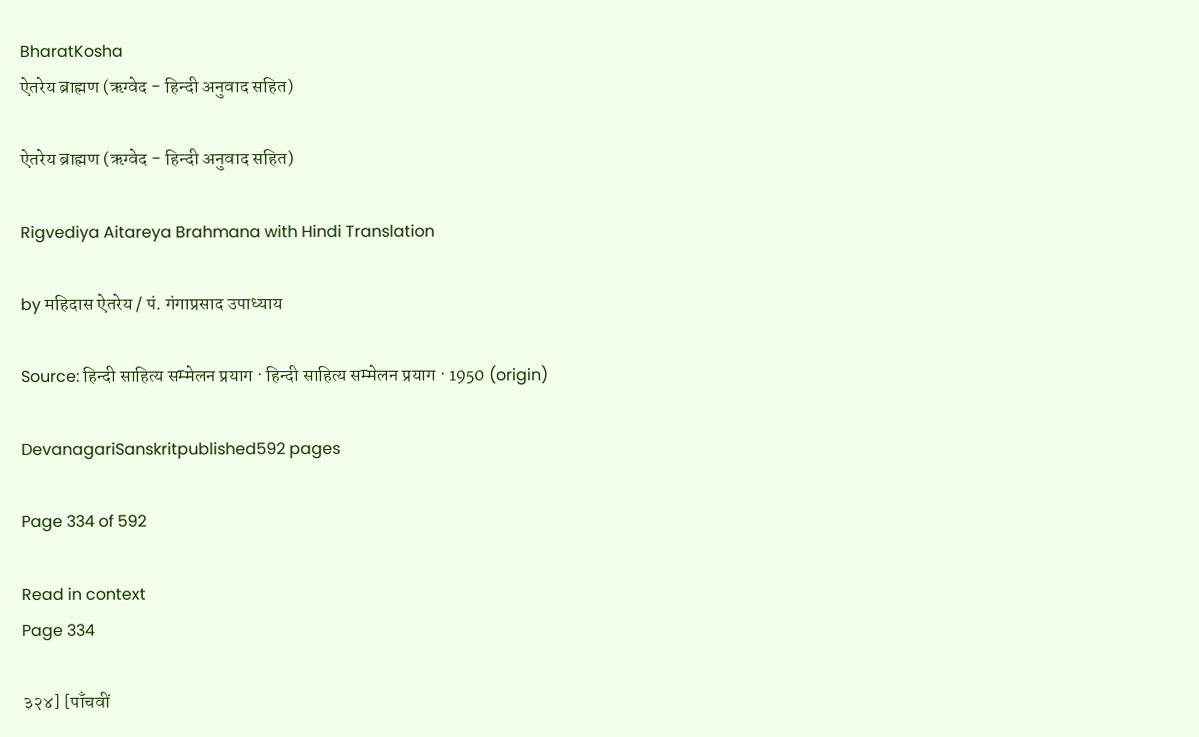BharatKosha
ऐतरेय ब्राह्मण (ऋग्वेद - हिन्दी अनुवाद सहित)

ऐतरेय ब्राह्मण (ऋग्वेद - हिन्दी अनुवाद सहित)

Rigvediya Aitareya Brahmana with Hindi Translation

by महिदास ऐतरेय / पं. गंगाप्रसाद उपाध्याय

Source: हिन्दी साहित्य सम्मेलन प्रयाग · हिन्दी साहित्य सम्मेलन प्रयाग · 1950 (origin)

DevanagariSanskritpublished592 pages

Page 334 of 592

Read in context
Page 334

३२४] [पाँचवीं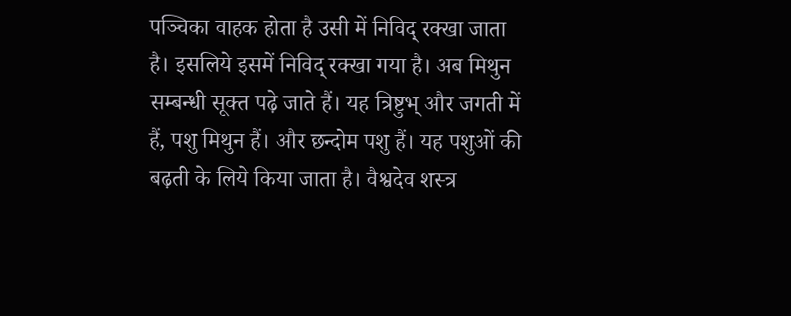पञ्चिका वाहक होता है उसी में निविद् रक्खा जाता है। इसलिये इसमें निविद् रक्खा गया है। अब मिथुन सम्बन्धी सूक्त पढ़े जाते हैं। यह त्रिष्टुभ् और जगती में हैं, पशु मिथुन हैं। और छन्दोम पशु हैं। यह पशुओं की बढ़ती के लिये किया जाता है। वैश्वदेव शस्त्र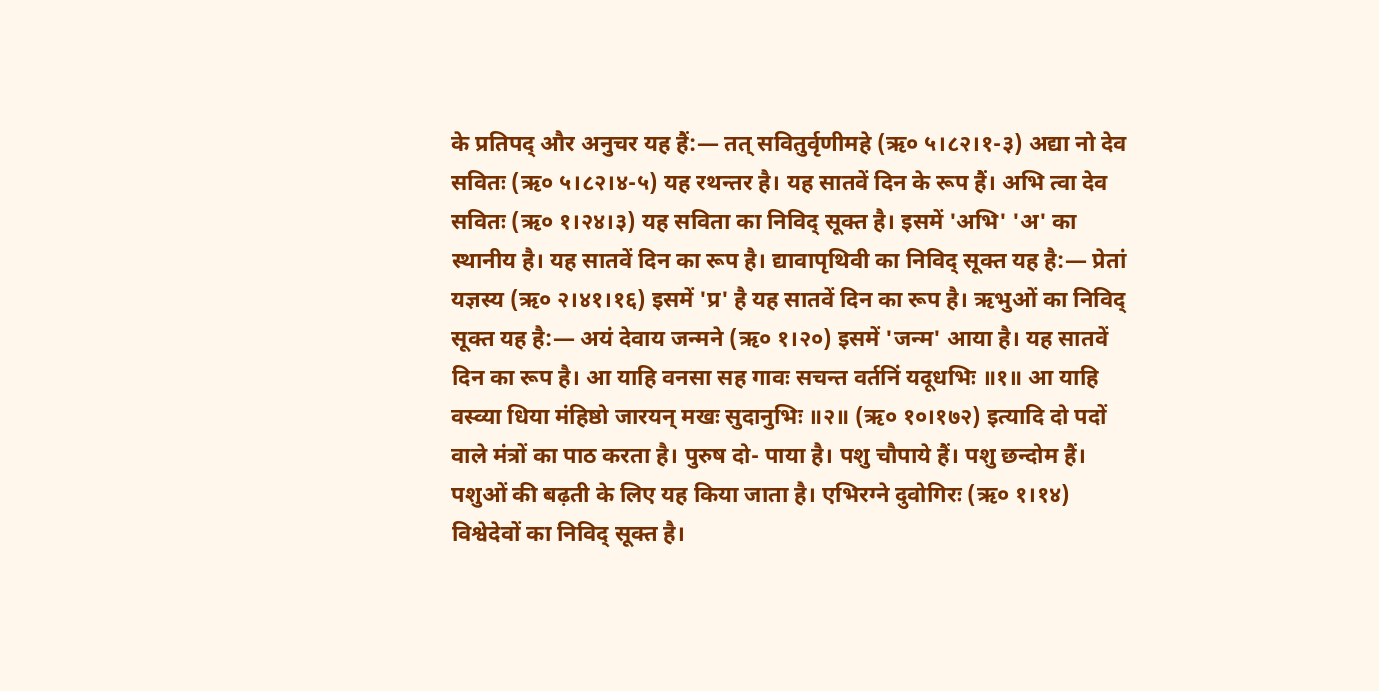के प्रतिपद् और अनुचर यह हैं:— तत् सवितुर्वृणीमहे (ऋ० ५।८२।१-३) अद्या नो देव सवितः (ऋ० ५।८२।४-५) यह रथन्तर है। यह सातवें दिन के रूप हैं। अभि त्वा देव सवितः (ऋ० १।२४।३) यह सविता का निविद् सूक्त है। इसमें 'अभि' 'अ' का स्थानीय है। यह सातवें दिन का रूप है। द्यावापृथिवी का निविद् सूक्त यह है:— प्रेतां यज्ञस्य (ऋ० २।४१।१६) इसमें 'प्र' है यह सातवें दिन का रूप है। ऋभुओं का निविद् सूक्त यह है:— अयं देवाय जन्मने (ऋ० १।२०) इसमें 'जन्म' आया है। यह सातवें दिन का रूप है। आ याहि वनसा सह गावः सचन्त वर्तनिं यदूधभिः ॥१॥ आ याहि वस्व्या धिया मंहिष्ठो जारयन् मखः सुदानुभिः ॥२॥ (ऋ० १०।१७२) इत्यादि दो पदों वाले मंत्रों का पाठ करता है। पुरुष दो- पाया है। पशु चौपाये हैं। पशु छन्दोम हैं। पशुओं की बढ़ती के लिए यह किया जाता है। एभिरग्ने दुवोगिरः (ऋ० १।१४) विश्वेदेवों का निविद् सूक्त है।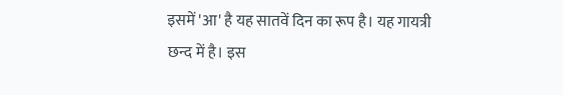इसमें 'आ' है यह सातवें दिन का रूप है। यह गायत्री छन्द में है। इस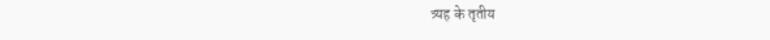त्र्यह के तृतीय